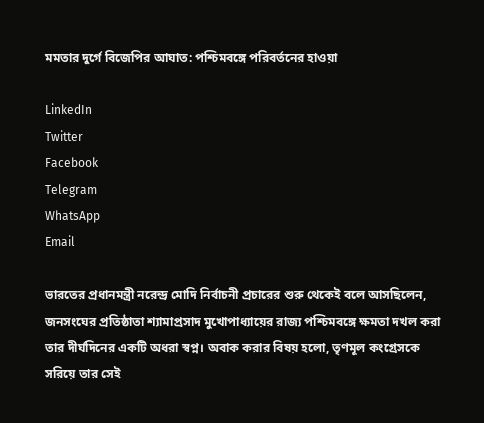মমতার দুর্গে বিজেপির আঘাত: পশ্চিমবঙ্গে পরিবর্তনের হাওয়া

LinkedIn
Twitter
Facebook
Telegram
WhatsApp
Email

ভারতের প্রধানমন্ত্রী নরেন্দ্র মোদি নির্বাচনী প্রচারের শুরু থেকেই বলে আসছিলেন, জনসংঘের প্রতিষ্ঠাতা শ্যামাপ্রসাদ মুখোপাধ্যায়ের রাজ্য পশ্চিমবঙ্গে ক্ষমতা দখল করা তার দীর্ঘদিনের একটি অধরা স্বপ্ন। অবাক করার বিষয় হলো, তৃণমূল কংগ্রেসকে সরিয়ে তার সেই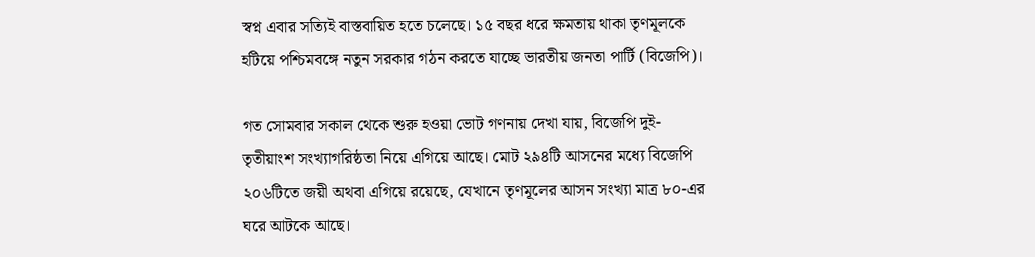স্বপ্ন এবার সত্যিই বাস্তবায়িত হতে চলেছে। ১৫ বছর ধরে ক্ষমতায় থাকা তৃণমূলকে হটিয়ে পশ্চিমবঙ্গে নতুন সরকার গঠন করতে যাচ্ছে ভারতীয় জনতা পার্টি (বিজেপি)।

গত সোমবার সকাল থেকে শুরু হওয়া ভোট গণনায় দেখা যায়, বিজেপি দুই-তৃতীয়াংশ সংখ্যাগরিষ্ঠতা নিয়ে এগিয়ে আছে। মোট ২৯৪টি আসনের মধ্যে বিজেপি ২০৬টিতে জয়ী অথবা এগিয়ে রয়েছে, যেখানে তৃণমূলের আসন সংখ্যা মাত্র ৮০-এর ঘরে আটকে আছে।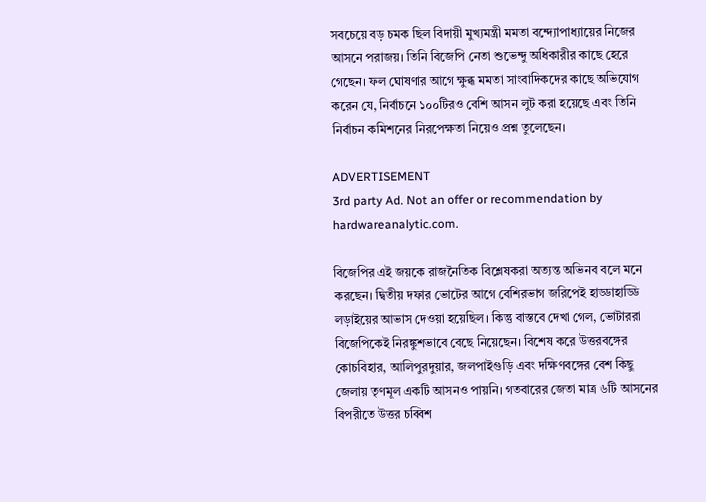সবচেয়ে বড় চমক ছিল বিদায়ী মুখ্যমন্ত্রী মমতা বন্দ্যোপাধ্যায়ের নিজের আসনে পরাজয়। তিনি বিজেপি নেতা শুভেন্দু অধিকারীর কাছে হেরে গেছেন। ফল ঘোষণার আগে ক্ষুব্ধ মমতা সাংবাদিকদের কাছে অভিযোগ করেন যে, নির্বাচনে ১০০টিরও বেশি আসন লুট করা হয়েছে এবং তিনি নির্বাচন কমিশনের নিরপেক্ষতা নিয়েও প্রশ্ন তুলেছেন।

ADVERTISEMENT
3rd party Ad. Not an offer or recommendation by hardwareanalytic.com.

বিজেপির এই জয়কে রাজনৈতিক বিশ্লেষকরা অত্যন্ত অভিনব বলে মনে করছেন। দ্বিতীয় দফার ভোটের আগে বেশিরভাগ জরিপেই হাড্ডাহাড্ডি লড়াইয়ের আভাস দেওয়া হয়েছিল। কিন্তু বাস্তবে দেখা গেল, ভোটাররা বিজেপিকেই নিরঙ্কুশভাবে বেছে নিয়েছেন। বিশেষ করে উত্তরবঙ্গের কোচবিহার, আলিপুরদুয়ার, জলপাইগুড়ি এবং দক্ষিণবঙ্গের বেশ কিছু জেলায় তৃণমূল একটি আসনও পায়নি। গতবারের জেতা মাত্র ৬টি আসনের বিপরীতে উত্তর চব্বিশ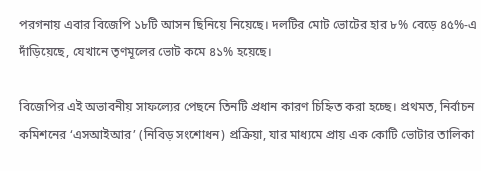পরগনায় এবার বিজেপি ১৮টি আসন ছিনিয়ে নিয়েছে। দলটির মোট ভোটের হার ৮% বেড়ে ৪৫%-এ দাঁড়িয়েছে, যেখানে তৃণমূলের ভোট কমে ৪১% হয়েছে।

বিজেপির এই অভাবনীয় সাফল্যের পেছনে তিনটি প্রধান কারণ চিহ্নিত করা হচ্ছে। প্রথমত, নির্বাচন কমিশনের ‘এসআইআর’ (নিবিড় সংশোধন) প্রক্রিয়া, যার মাধ্যমে প্রায় এক কোটি ভোটার তালিকা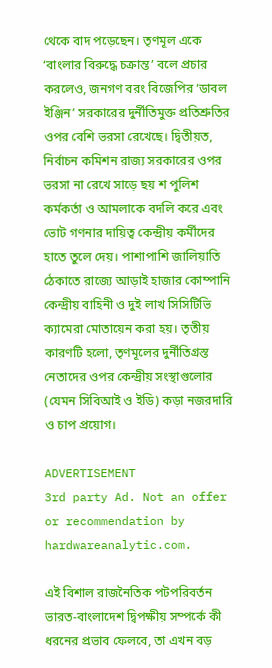থেকে বাদ পড়েছেন। তৃণমূল একে ‘বাংলার বিরুদ্ধে চক্রান্ত’ বলে প্রচার করলেও, জনগণ বরং বিজেপির ‘ডাবল ইঞ্জিন’ সরকারের দুর্নীতিমুক্ত প্রতিশ্রুতির ওপর বেশি ভরসা রেখেছে। দ্বিতীয়ত, নির্বাচন কমিশন রাজ্য সরকারের ওপর ভরসা না রেখে সাড়ে ছয় শ পুলিশ কর্মকর্তা ও আমলাকে বদলি করে এবং ভোট গণনার দায়িত্ব কেন্দ্রীয় কর্মীদের হাতে তুলে দেয়। পাশাপাশি জালিয়াতি ঠেকাতে রাজ্যে আড়াই হাজার কোম্পানি কেন্দ্রীয় বাহিনী ও দুই লাখ সিসিটিভি ক্যামেরা মোতায়েন করা হয়। তৃতীয় কারণটি হলো, তৃণমূলের দুর্নীতিগ্রস্ত নেতাদের ওপর কেন্দ্রীয় সংস্থাগুলোর (যেমন সিবিআই ও ইডি) কড়া নজরদারি ও চাপ প্রয়োগ।

ADVERTISEMENT
3rd party Ad. Not an offer or recommendation by hardwareanalytic.com.

এই বিশাল রাজনৈতিক পটপরিবর্তন ভারত-বাংলাদেশ দ্বিপক্ষীয় সম্পর্কে কী ধরনের প্রভাব ফেলবে, তা এখন বড়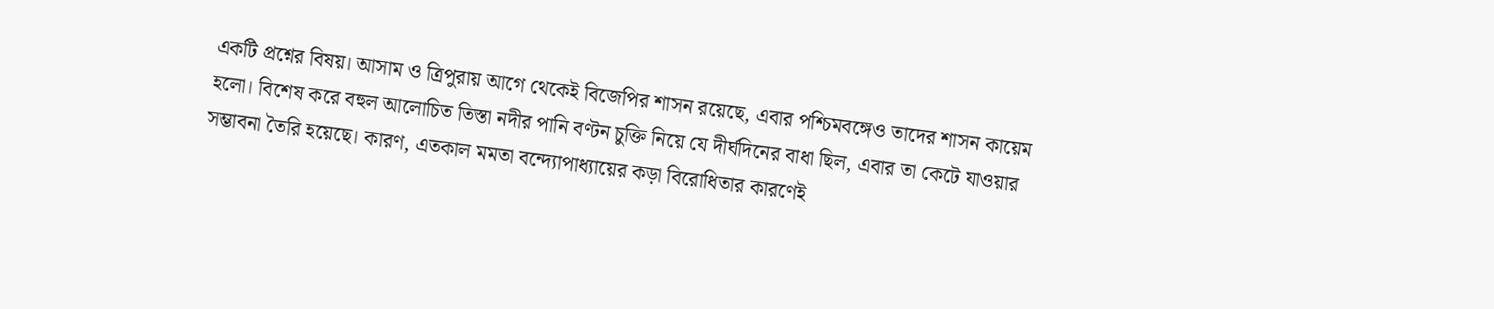একটি প্রশ্নের বিষয়। আসাম ও ত্রিপুরায় আগে থেকেই বিজেপির শাসন রয়েছে, এবার পশ্চিমবঙ্গেও তাদের শাসন কায়েম হলো। বিশেষ করে বহুল আলোচিত তিস্তা নদীর পানি বণ্টন চুক্তি নিয়ে যে দীর্ঘদিনের বাধা ছিল, এবার তা কেটে যাওয়ার সম্ভাবনা তৈরি হয়েছে। কারণ, এতকাল মমতা বন্দ্যোপাধ্যায়ের কড়া বিরোধিতার কারণেই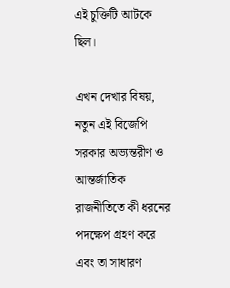এই চুক্তিটি আটকে ছিল।

এখন দেখার বিষয়, নতুন এই বিজেপি সরকার অভ্যন্তরীণ ও আন্তর্জাতিক রাজনীতিতে কী ধরনের পদক্ষেপ গ্রহণ করে এবং তা সাধারণ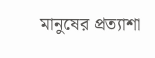মানুষের প্রত্যাশা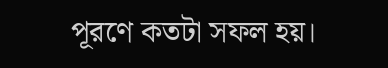পূরণে কতটা সফল হয়।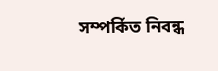সম্পর্কিত নিবন্ধ